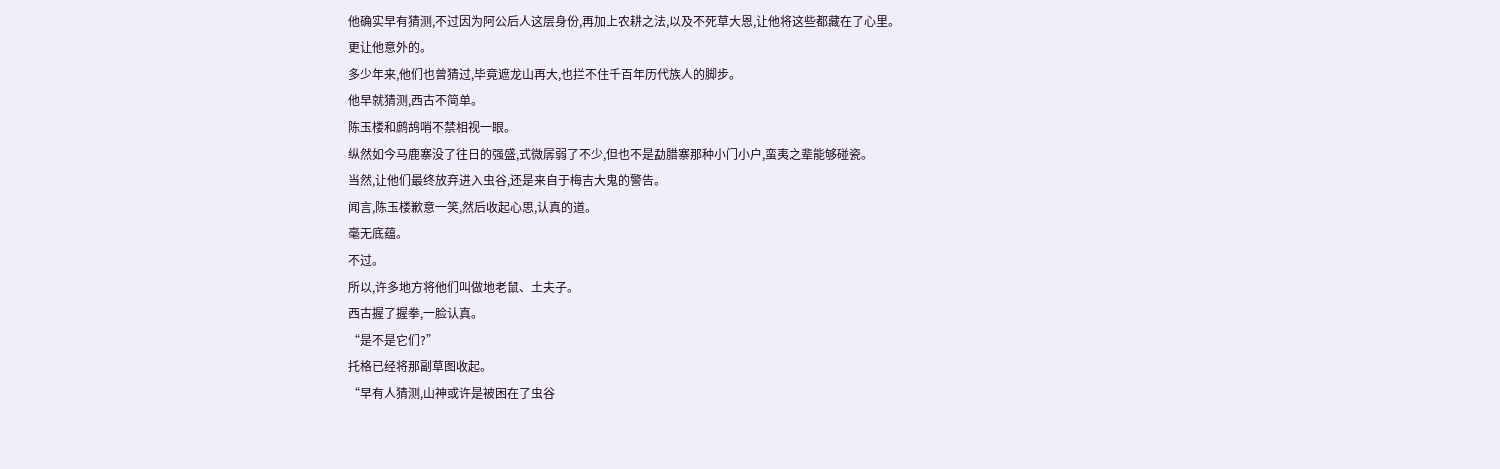他确实早有猜测,不过因为阿公后人这层身份,再加上农耕之法,以及不死草大恩,让他将这些都藏在了心里。
更让他意外的。
多少年来,他们也曾猜过,毕竟遮龙山再大,也拦不住千百年历代族人的脚步。
他早就猜测,西古不简单。
陈玉楼和鹧鸪哨不禁相视一眼。
纵然如今马鹿寨没了往日的强盛,式微孱弱了不少,但也不是勐腊寨那种小门小户,蛮夷之辈能够碰瓷。
当然,让他们最终放弃进入虫谷,还是来自于梅吉大鬼的警告。
闻言,陈玉楼歉意一笑,然后收起心思,认真的道。
毫无底蕴。
不过。
所以,许多地方将他们叫做地老鼠、土夫子。
西古握了握拳,一脸认真。
“是不是它们?”
托格已经将那副草图收起。
“早有人猜测,山神或许是被困在了虫谷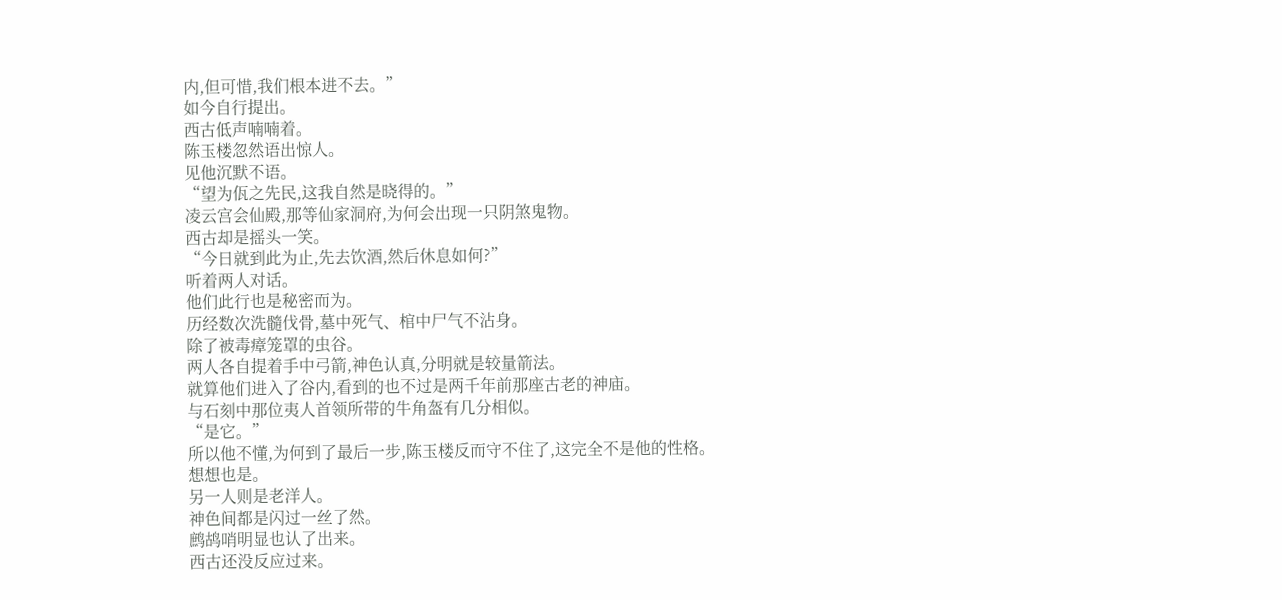内,但可惜,我们根本进不去。”
如今自行提出。
西古低声喃喃着。
陈玉楼忽然语出惊人。
见他沉默不语。
“望为佤之先民,这我自然是晓得的。”
凌云宫会仙殿,那等仙家洞府,为何会出现一只阴煞鬼物。
西古却是摇头一笑。
“今日就到此为止,先去饮酒,然后休息如何?”
听着两人对话。
他们此行也是秘密而为。
历经数次洗髓伐骨,墓中死气、棺中尸气不沾身。
除了被毒瘴笼罩的虫谷。
两人各自提着手中弓箭,神色认真,分明就是较量箭法。
就算他们进入了谷内,看到的也不过是两千年前那座古老的神庙。
与石刻中那位夷人首领所带的牛角盔有几分相似。
“是它。”
所以他不懂,为何到了最后一步,陈玉楼反而守不住了,这完全不是他的性格。
想想也是。
另一人则是老洋人。
神色间都是闪过一丝了然。
鹧鸪哨明显也认了出来。
西古还没反应过来。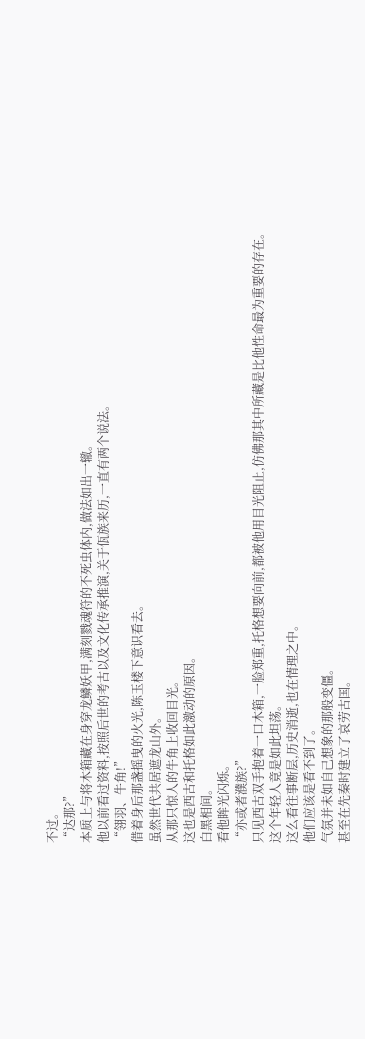不过。
“达那?”
本质上与将木箱藏在身穿龙鳞妖甲,满刻戮魂符的不死虫体内,做法如出一辙。
他以前看过资料,按照后世的考古以及文化传承推演,关于佤族来历,一直有两个说法。
“翎羽、牛角!”
借着身后那盏摇曳的火光,陈玉楼下意识看去。
虽然世代共居遮龙山外。
从那只惊人的牛角上收回目光。
这也是西古和托格如此激动的原因。
白黑相间。
看他眸光闪烁。
“亦或者濮族?”
只见西古双手抱着一口木箱,一脸郑重,托格想要向前,都被他用目光阻止,仿佛那其中所藏是比他性命最为重要的存在。
这个年轻人竟是如此坦荡。
这么看往事断层,历史消逝,也在情理之中。
他们应该是看不到了。
气氛并未如自己想象的那般变僵。
甚至在先秦时建立了哀劳古国。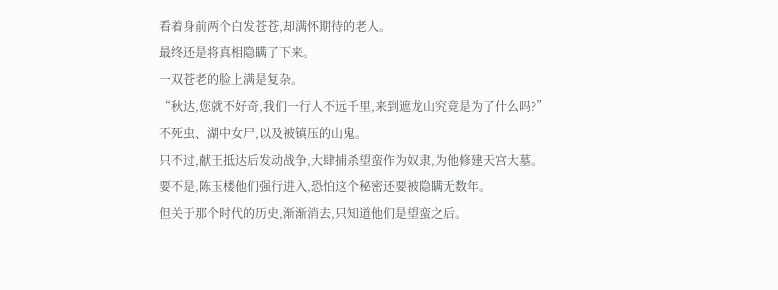看着身前两个白发苍苍,却满怀期待的老人。
最终还是将真相隐瞒了下来。
一双苍老的脸上满是复杂。
“秋达,您就不好奇,我们一行人不远千里,来到遮龙山究竟是为了什么吗?”
不死虫、湖中女尸,以及被镇压的山鬼。
只不过,献王抵达后发动战争,大肆捕杀望蛮作为奴隶,为他修建天宫大墓。
要不是,陈玉楼他们强行进入,恐怕这个秘密还要被隐瞒无数年。
但关于那个时代的历史,渐渐消去,只知道他们是望蛮之后。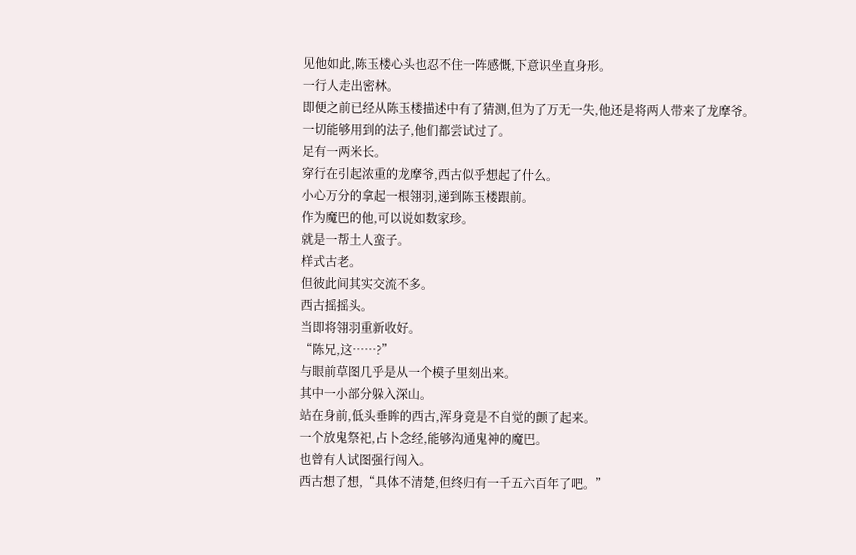见他如此,陈玉楼心头也忍不住一阵感慨,下意识坐直身形。
一行人走出密林。
即便之前已经从陈玉楼描述中有了猜测,但为了万无一失,他还是将两人带来了龙摩爷。
一切能够用到的法子,他们都尝试过了。
足有一两米长。
穿行在引起浓重的龙摩爷,西古似乎想起了什么。
小心万分的拿起一根翎羽,递到陈玉楼跟前。
作为魔巴的他,可以说如数家珍。
就是一帮土人蛮子。
样式古老。
但彼此间其实交流不多。
西古摇摇头。
当即将翎羽重新收好。
“陈兄,这……?”
与眼前草图几乎是从一个模子里刻出来。
其中一小部分躲入深山。
站在身前,低头垂眸的西古,浑身竟是不自觉的颤了起来。
一个放鬼祭祀,占卜念经,能够沟通鬼神的魔巴。
也曾有人试图强行闯入。
西古想了想,“具体不清楚,但终归有一千五六百年了吧。”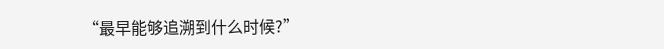“最早能够追溯到什么时候?”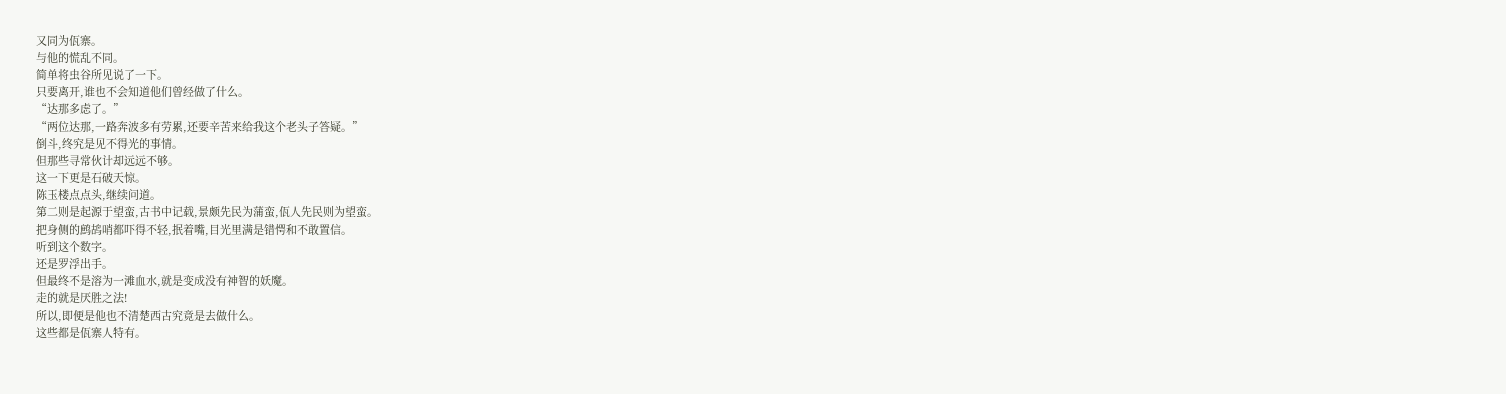又同为佤寨。
与他的慌乱不同。
简单将虫谷所见说了一下。
只要离开,谁也不会知道他们曾经做了什么。
“达那多虑了。”
“两位达那,一路奔波多有劳累,还要辛苦来给我这个老头子答疑。”
倒斗,终究是见不得光的事情。
但那些寻常伙计却远远不够。
这一下更是石破天惊。
陈玉楼点点头,继续问道。
第二则是起源于望蛮,古书中记载,景颇先民为蒲蛮,佤人先民则为望蛮。
把身侧的鹧鸪哨都吓得不轻,抿着嘴,目光里满是错愕和不敢置信。
听到这个数字。
还是罗浮出手。
但最终不是溶为一滩血水,就是变成没有神智的妖魔。
走的就是厌胜之法!
所以,即便是他也不清楚西古究竟是去做什么。
这些都是佤寨人特有。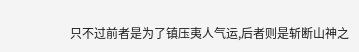只不过前者是为了镇压夷人气运,后者则是斩断山神之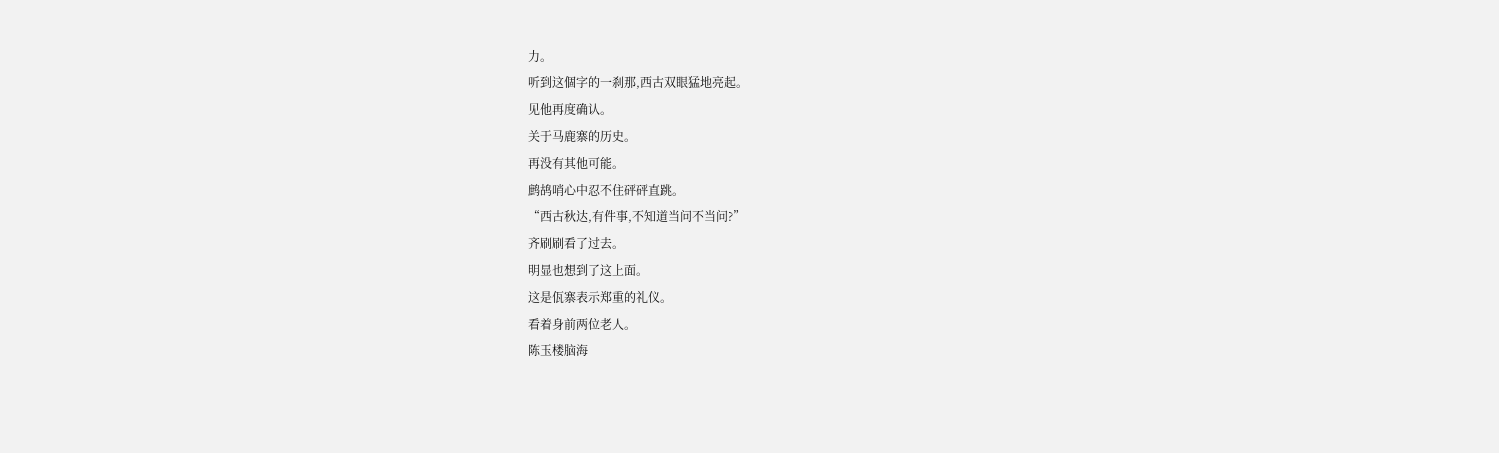力。
听到这個字的一刹那,西古双眼猛地亮起。
见他再度确认。
关于马鹿寨的历史。
再没有其他可能。
鹧鸪哨心中忍不住砰砰直跳。
“西古秋达,有件事,不知道当问不当问?”
齐刷刷看了过去。
明显也想到了这上面。
这是佤寨表示郑重的礼仪。
看着身前两位老人。
陈玉楼脑海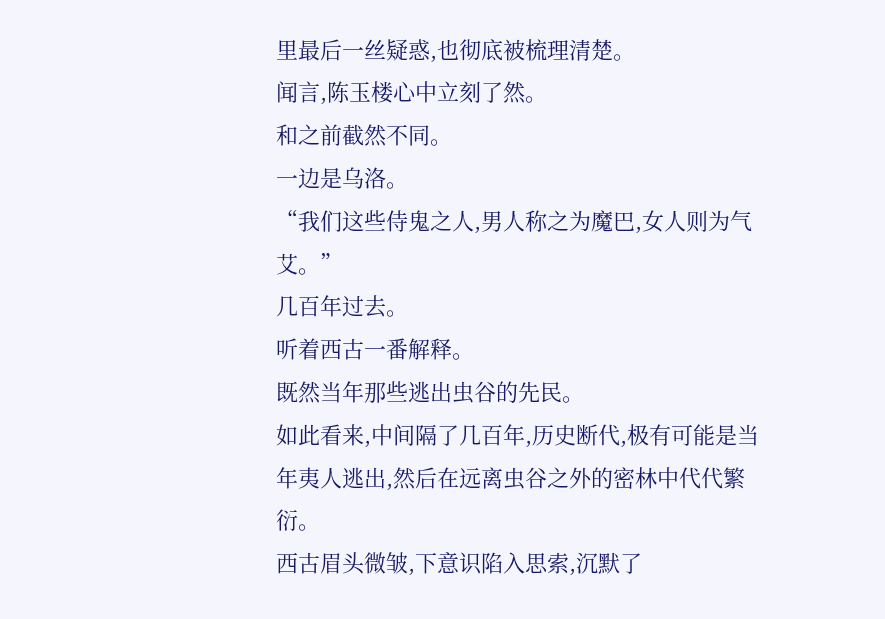里最后一丝疑惑,也彻底被梳理清楚。
闻言,陈玉楼心中立刻了然。
和之前截然不同。
一边是乌洛。
“我们这些侍鬼之人,男人称之为魔巴,女人则为气艾。”
几百年过去。
听着西古一番解释。
既然当年那些逃出虫谷的先民。
如此看来,中间隔了几百年,历史断代,极有可能是当年夷人逃出,然后在远离虫谷之外的密林中代代繁衍。
西古眉头微皱,下意识陷入思索,沉默了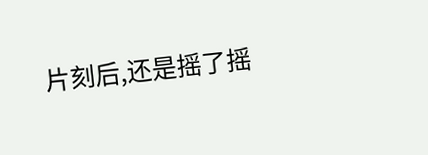片刻后,还是摇了摇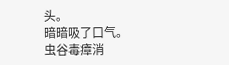头。
暗暗吸了口气。
虫谷毒瘴消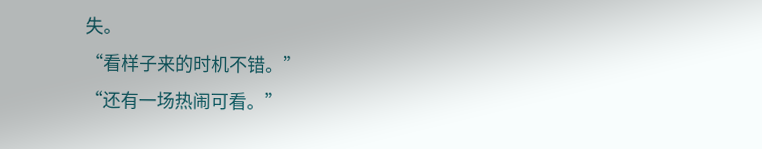失。
“看样子来的时机不错。”
“还有一场热闹可看。”